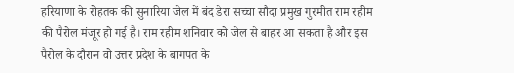हरियाणा के रोहतक की सुनारिया जेल में बंद डेरा सच्चा सौदा प्रमुख गुरमीत राम रहीम की पैरोल मंजूर हो गई है। राम रहीम शनिवार को जेल से बाहर आ सकता है और इस पैरोल के दौरान वो उत्तर प्रदेश के बागपत के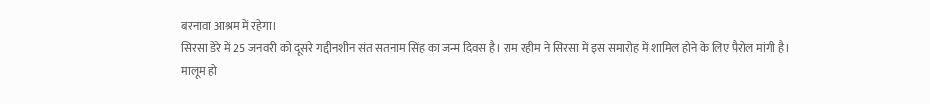बरनावा आश्रम में रहेगा।
सिरसा डेरे में 25 जनवरी को दूसरे गद्दीनशीन संत सतनाम सिंह का जन्म दिवस है। राम रहीम ने सिरसा में इस समारोह में शामिल होने के लिए पैरोल मांगी है।
मालूम हो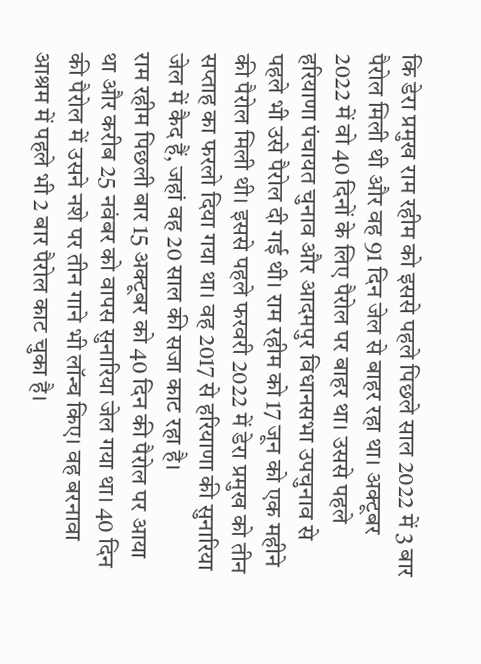कि डेरा प्रमुख राम रहीम को इससे पहले पिछले साल 2022 में 3 बार पैरोल मिली थी और वह 91 दिन जेल से बाहर रहा था। अक्टूबर 2022 में वो 40 दिनों के लिए पैरोल पर बाहर था। उससे पहले हरियाणा पंचायत चुनाव और आदमपुर विधानसभा उपचुनाव से पहले भी उसे पैरोल दी गई थी। राम रहीम को 17 जून को एक महीने की पैरोल मिली थी। इससे पहले फरवरी 2022 में डेरा प्रमुख को तीन सप्ताह का फरलो दिया गया था। वह 2017 से हरियाणा की सुनारिया जेल में कैद हैं, जहां वह 20 साल की सजा काट रहा है।
राम रहीम पिछली बार 15 अक्टूबर को 40 दिन की पैरोल पर आया था और करीब 25 नवंबर को वापस सुनारिया जेल गया था। 40 दिन की पैरोल में उसने नशे पर तीन गाने भी लॉन्च किए। वह बरनावा आश्रम में पहले भी 2 बार पैरोल काट चुका है।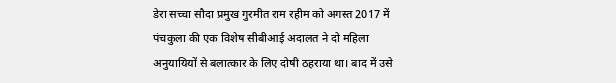डेरा सच्चा सौदा प्रमुख गुरमीत राम रहीम को अगस्त 2017 में पंचकुला की एक विशेष सीबीआई अदालत ने दो महिला अनुयायियों से बलात्कार के लिए दोषी ठहराया था। बाद में उसे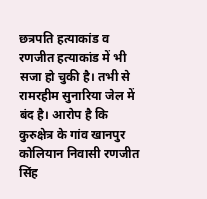छत्रपति हत्याकांड व रणजीत हत्याकांड में भी सजा हो चुकी है। तभी से रामरहीम सुनारिया जेल में बंद है। आरोप है कि कुरुक्षेत्र के गांव खानपुर कोलियान निवासी रणजीत सिंह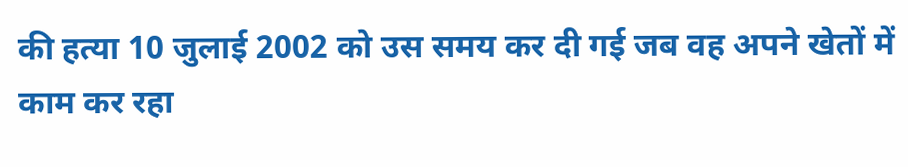की हत्या 10 जुलाई 2002 को उस समय कर दी गई जब वह अपने खेतों में काम कर रहा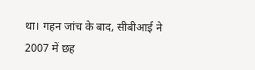था। गहन जांच के बाद, सीबीआई ने 2007 में छह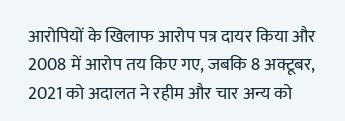आरोपियों के खिलाफ आरोप पत्र दायर किया और 2008 में आरोप तय किए गए, जबकि 8 अक्टूबर, 2021 को अदालत ने रहीम और चार अन्य को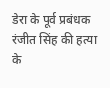डेरा के पूर्व प्रबंधक रंजीत सिंह की हत्या के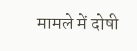मामले में दोषी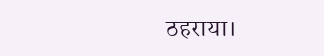ठहराया।